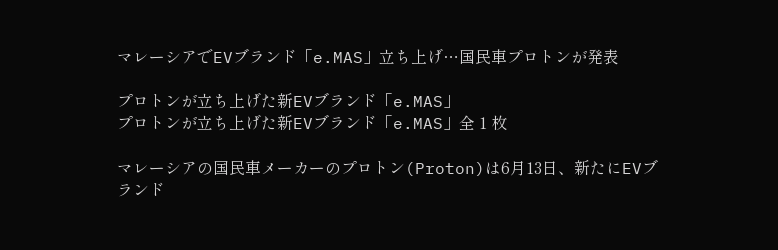マレーシアでEVブランド「e.MAS」立ち上げ…国民車プロトンが発表

プロトンが立ち上げた新EVブランド「e.MAS」
プロトンが立ち上げた新EVブランド「e.MAS」全 1 枚

マレーシアの国民車メーカーのプロトン(Proton)は6月13日、新たにEVブランド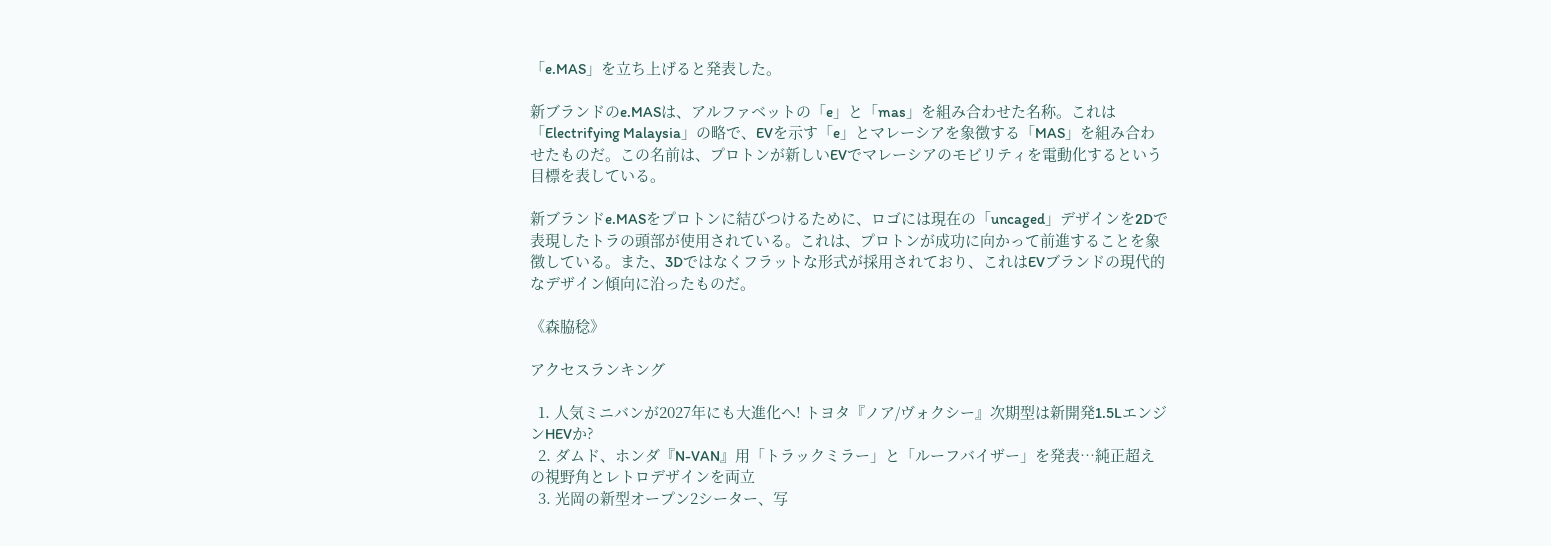「e.MAS」を立ち上げると発表した。

新ブランドのe.MASは、アルファベットの「e」と「mas」を組み合わせた名称。これは「Electrifying Malaysia」の略で、EVを示す「e」とマレーシアを象徴する「MAS」を組み合わせたものだ。この名前は、プロトンが新しいEVでマレーシアのモビリティを電動化するという目標を表している。

新ブランドe.MASをプロトンに結びつけるために、ロゴには現在の「uncaged」デザインを2Dで表現したトラの頭部が使用されている。これは、プロトンが成功に向かって前進することを象徴している。また、3Dではなくフラットな形式が採用されており、これはEVブランドの現代的なデザイン傾向に沿ったものだ。

《森脇稔》

アクセスランキング

  1. 人気ミニバンが2027年にも大進化へ! トヨタ『ノア/ヴォクシー』次期型は新開発1.5LエンジンHEVか?
  2. ダムド、ホンダ『N-VAN』用「トラックミラー」と「ルーフバイザー」を発表…純正超えの視野角とレトロデザインを両立
  3. 光岡の新型オープン2シーター、写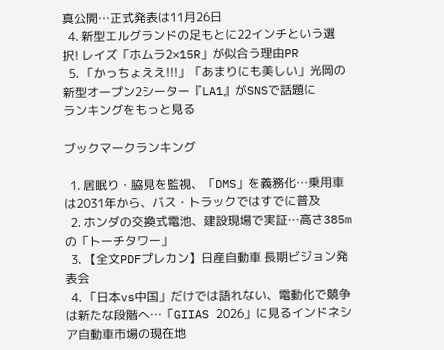真公開…正式発表は11月26日
  4. 新型エルグランドの足もとに22インチという選択! レイズ「ホムラ2×15R」が似合う理由PR
  5. 「かっちょええ!!!」「あまりにも美しい」光岡の新型オープン2シーター『LA1』がSNSで話題に
ランキングをもっと見る

ブックマークランキング

  1. 居眠り・脇見を監視、「DMS」を義務化…乗用車は2031年から、バス・トラックではすでに普及
  2. ホンダの交換式電池、建設現場で実証…高さ385mの「トーチタワー」
  3. 【全文PDFプレカン】日産自動車 長期ビジョン発表会
  4. 「日本vs中国」だけでは語れない、電動化で競争は新たな段階へ…「GIIAS 2026」に見るインドネシア自動車市場の現在地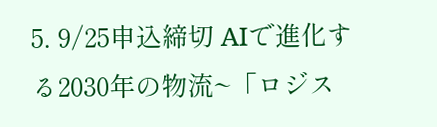5. 9/25申込締切 AIで進化する2030年の物流~「ロジス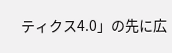ティクス4.0」の先に広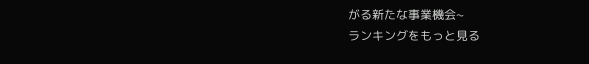がる新たな事業機会~
ランキングをもっと見る